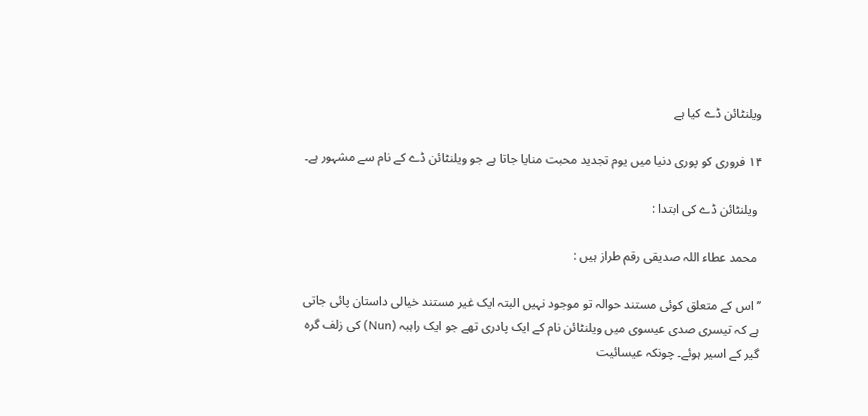ویلنٹائن ڈے کیا ہے

۱۴ فروری کو پوری دنیا میں یوم تجدید محبت منایا جاتا ہے جو ویلنٹائن ڈے کے نام سے مشہور ہے۔

 ویلنٹائن ڈے کی ابتدا :

 محمد عطاء اللہ صدیقی رقم طراز ہیں :

’’اس کے متعلق کوئی مستند حوالہ تو موجود نہیں البتہ ایک غیر مستند خیالی داستان پائی جاتی ہے کہ تیسری صدی عیسوی میں ویلنٹائن نام کے ایک پادری تھے جو ایک راہبہ (Nun) کی زلف گرہ گیر کے اسیر ہوئے۔ چونکہ عیسائیت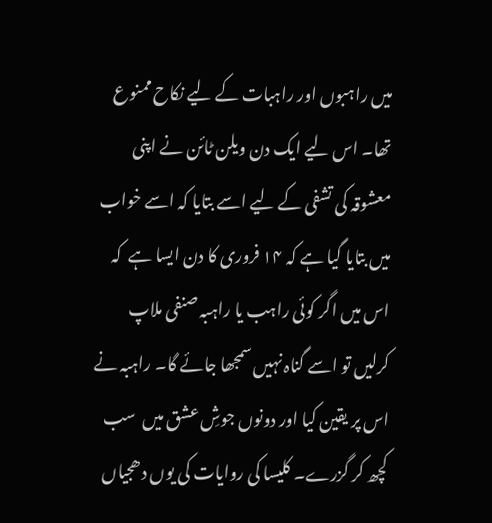میں راہبوں اور راہبات کے لیے نکاح ممنوع تھا۔ اس لیے ایک دن ویلن ٹائن نے اپنی معشوقہ کی تشفی کے لیے اسے بتایا کہ اسے خواب میں بتایا گیا ہے کہ ۱۴ فروری کا دن ایسا ہے  کہ اس میں اگر کوئی راہب یا راہبہ صنفی ملاپ کرلیں تو اسے گناہ نہیں سمجھا جائے گا۔ راہبہ نے اس پر یقین کیا اور دونوں جوشِ عشق میں  سب کچھ کر گزرے۔ کلیسا کی روایات کی یوں دھجیاں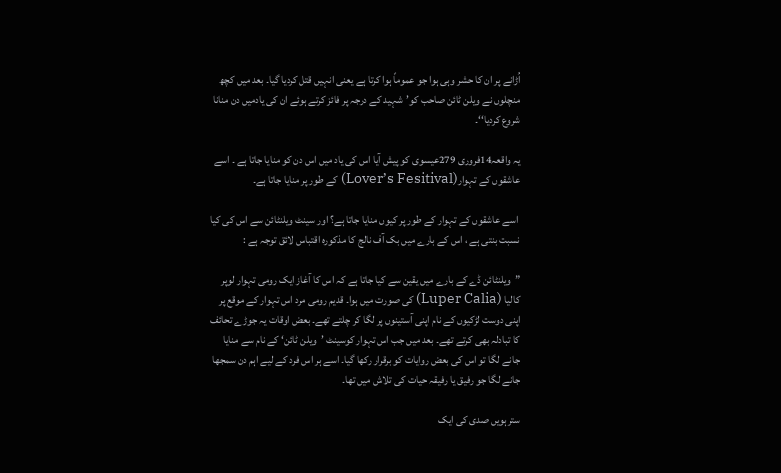اُڑانے پر ان کا حشر وہی ہوا جو عموماً ہوا کرتا ہے یعنی انہیں قتل کردیا گیا۔ بعد میں کچھ منچلوں نے ویلن ٹائن صاحب کو’شہید کے درجہ پر فائز کرتے ہوئے ان کی یادمیں دن منانا شروع کردیا‘‘۔

یہ واقعہ14فروری 279عیسوی کو پیش آیا اس کی یاد میں اس دن کو منایا جاتا ہے ۔ اسے عاشقوں کے تہوار(Lover’s Fesitival) کے طور پر منایا جاتا ہے۔

 اسے عاشقوں کے تہوار کے طور پر کیوں منایا جاتا ہے؟ اور سینٹ ویلنٹائن سے اس کی کیا نسبت بنتی ہے ، اس کے بارے میں بک آف نالج کا مذکورہ اقتباس لائق توجہ ہے :

”ویلنٹائن ڈے کے بارے میں یقین سے کیا جاتا ہے کہ اس کا آغاز ایک رومی تہوار لوپر کالیا (Luper Calia) کی صورت میں ہوا۔ قدیم رومی مرد اس تہوار کے موقع پر اپنی دوست لڑکیوں کے نام اپنی آستینوں پر لگا کر چلتے تھے۔ بعض اوقات یہ جوڑے تحائف کا تبادلہ بھی کرتے تھے۔ بعد میں جب اس تہوار کوسینٹ ’ویلن ٹائن‘ کے نام سے منایا جانے لگا تو اس کی بعض روایات کو برقرار رکھا گیا۔ اسے ہر اس فرد کے لیے اہم دن سمجھا جانے لگا جو رفیق یا رفیقہ حیات کی تلاش میں تھا۔

سترہویں صدی کی ایک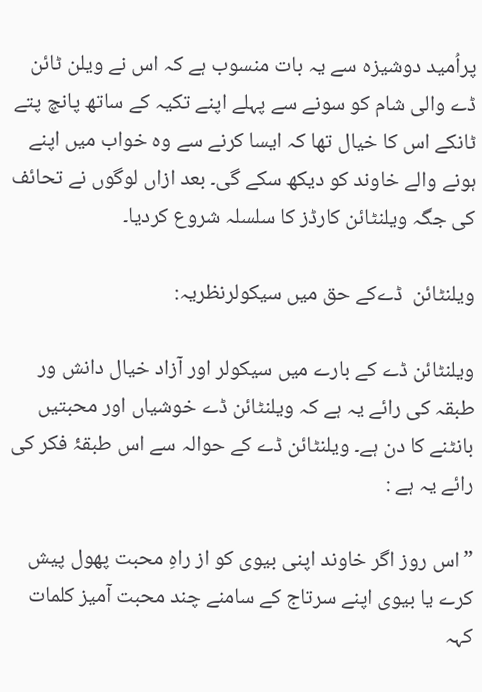پراُمید دوشیزہ سے یہ بات منسوب ہے کہ اس نے ویلن ٹائن ڈے والی شام کو سونے سے پہلے اپنے تکیہ کے ساتھ پانچ پتے ٹانکے اس کا خیال تھا کہ ایسا کرنے سے وہ خواب میں اپنے ہونے والے خاوند کو دیکھ سکے گی۔ بعد ازاں لوگوں نے تحائف کی جگہ ویلنٹائن کارڈز کا سلسلہ شروع کردیا۔

ویلنٹائن  ڈےکے حق میں سیکولرنظریہ:

ویلنٹائن ڈے کے بارے میں سیکولر اور آزاد خیال دانش ور طبقہ کی رائے یہ ہے کہ ویلنٹائن ڈے خوشیاں اور محبتیں بانٹنے کا دن ہے۔ ویلنٹائن ڈے کے حوالہ سے اس طبقۂ فکر کی رائے یہ ہے :

”اس روز اگر خاوند اپنی بیوی کو از راہِ محبت پھول پیش کرے یا بیوی اپنے سرتاج کے سامنے چند محبت آمیز کلمات کہہ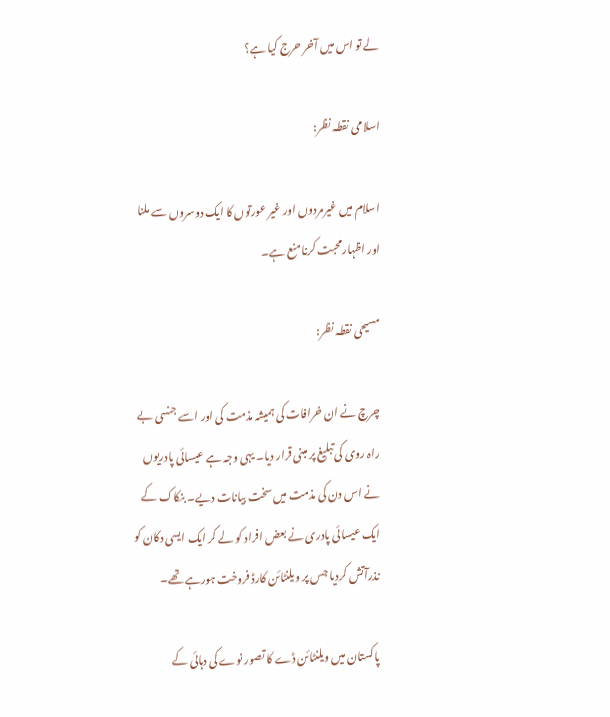لے تو اس میں آخر حرج کیا ہے؟

اسلامی نقطہ نظر:

اسلام میں غیرمردوں اور غیر عورتوں کا ایک دوسروں سے ملنا اور اظہارمحبت کرنا منع ہے۔

مسیحی نقطہ نظر:

چرچ نے ان خرافات کی ہمیشہ مذمت کی اور اسے جنسی بے راہ روی کی تبلیغ پر مبنی قرار دیا۔ یہی وجہ ہے عیسائی پادریوں نے اس دن کی مذمت میں سخت بیانات دیے۔ بنکاک کے ایک عیسائی پادری نے بعض افراد کو لے کر ایک ایسی دکان کو نذرآتش کردیا جس پر ویلنٹائن کارڈ فروخت ہورہے تھے۔

پاکستان میں ویلنٹائن ڈے کا تصور نوے کی دہائی کے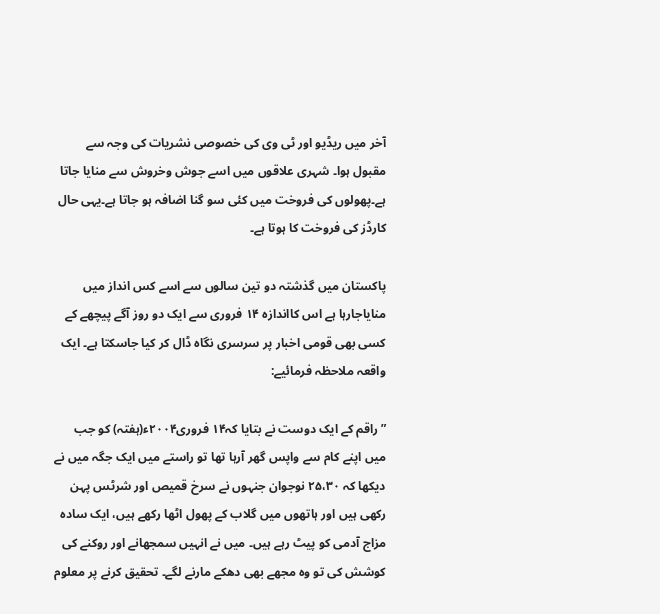آخر میں ریڈیو اور ٹی وی کی خصوصی نشریات کی وجہ سے مقبول ہوا۔ شہری علاقوں میں اسے جوش وخروش سے منایا جاتا ہے۔پھولوں کی فروخت میں کئی سو گنا اضافہ ہو جاتا ہے۔یہی حال کارڈز کی فروخت کا ہوتا ہے۔

پاکستان میں گذشتہ دو تین سالوں سے اسے کس انداز میں منایاجارہا ہے اس کااندازہ ۱۴ فروری سے ایک دو روز آگے پیچھے کے کسی بھی قومی اخبار پر سرسری نگاہ ڈال کر کیا جاسکتا ہے۔ ایک  واقعہ ملاحظہ فرمائیے:

” راقم کے ایک دوست نے بتایا کہ۱۴ فروری۲۰۰۴ء(ہفتہ) کو جب میں اپنے کام سے واپس گھر آرہا تھا تو راستے میں ایک جگہ میں نے دیکھا کہ ۲۵،۳۰ نوجوان جنہوں نے سرخ قمیص اور شرٹس پہن رکھی ہیں اور ہاتھوں میں گلاب کے پھول اٹھا رکھے ہیں، ایک سادہ مزاج آدمی کو پیٹ رہے ہیں۔ میں نے انہیں سمجھانے اور روکنے کی کوشش کی تو وہ مجھے بھی دھکے مارنے لگے۔ تحقیق کرنے پر معلوم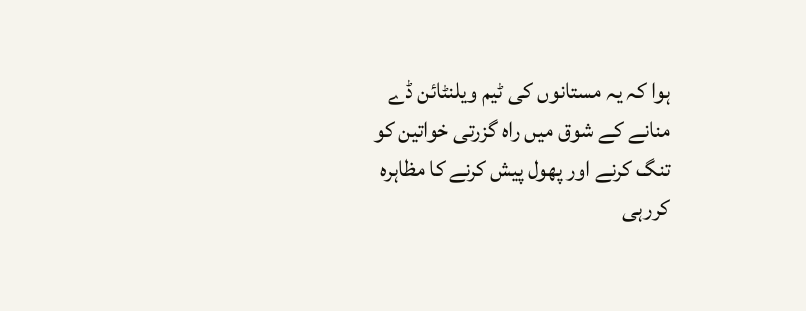ہوا کہ یہ مستانوں کی ٹیم ویلنٹائن ڈے منانے کے شوق میں راہ گزرتی خواتین کو تنگ کرنے اور پھول پیش کرنے کا مظاہرہ کررہی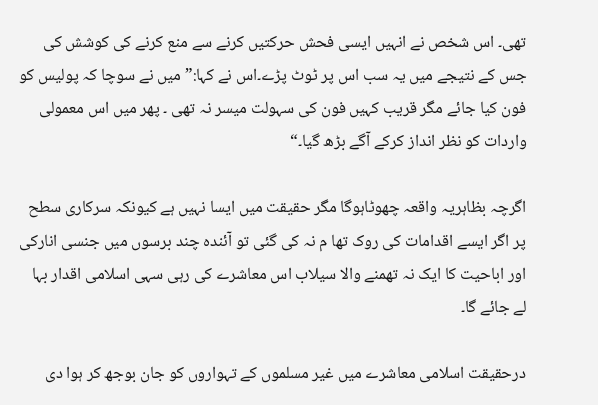تھی۔ اس شخص نے انہیں ایسی فحش حرکتیں کرنے سے منع کرنے کی کوشش کی جس کے نتیجے میں یہ سب اس پر ٹوٹ پڑے۔اس نے کہا:” میں نے سوچا کہ پولیس کو فون کیا جائے مگر قریب کہیں فون کی سہولت میسر نہ تھی ۔ پھر میں اس معمولی واردات کو نظر انداز کرکے آگے بڑھ گیا۔“

اگرچہ بظاہریہ واقعہ چھوٹاہوگا مگر حقیقت میں ایسا نہیں ہے کیونکہ سرکاری سطح پر اگر ایسے اقدامات کی روک تھا م نہ کی گئی تو آئندہ چند برسوں میں جنسی انارکی اور اباحیت کا ایک نہ تھمنے والا سیلاب اس معاشرے کی رہی سہی اسلامی اقدار بہا لے جائے گا۔

درحقیقت اسلامی معاشرے میں غیر مسلموں کے تہواروں کو جان بوجھ کر ہوا دی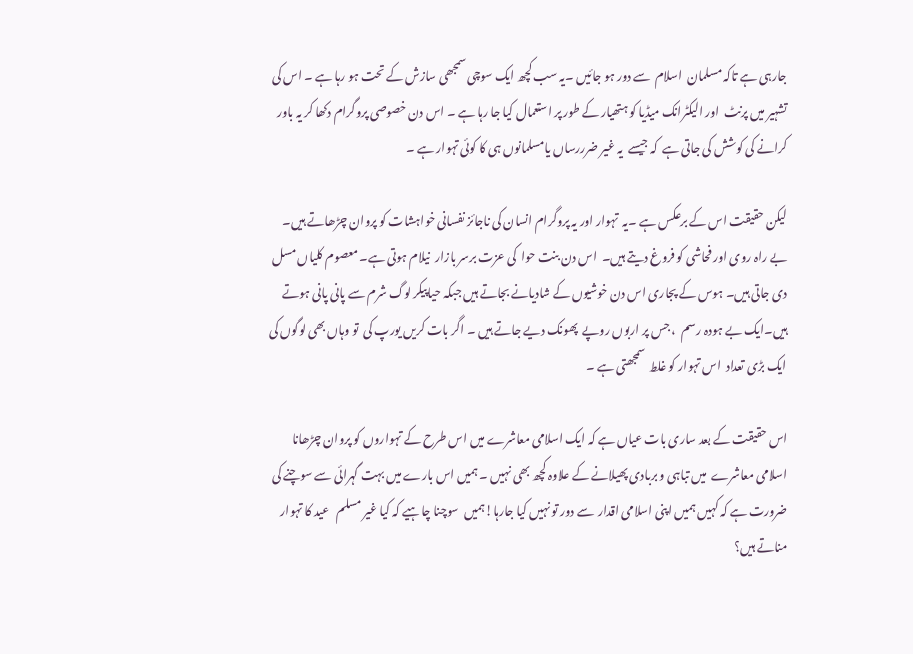جارہی ہے تاکہ مسلمان  اسلام  سے دور ہو جائیں ۔یہ سب کچھ ایک سوچی سمجھی سازش کے تحت ہو رہا ہے ۔ اس کی تشہیر میں پرنٹ  اور الیکٹرانک میڈیا کو ہتھیار کے طور پر استعمال کیا جا رہا ہے ۔ اس دن خصوصی پروگرام دکھا کر یہ باور کرانے کی کوشش کی جاتی ہے  کہ جیسے  یہ غیر ضرررساں یامسلمانوں ہی کا کوئی تہوار ہے ۔

لیکن حقیقت اس کے برعکس ہے ۔یہ  تہوار اور یہ پروگرام انسان کی ناجائز نفسانی خواہشات کو پروان چڑھاتے ہیں۔  بے راہ روی اور فحاشی کو فروغ دیتے ہیں۔  اس دن بنت حوا  کی عزت برسر بازار  نیلام ہوتی ہے۔ معصوم کلیاں مسل دی جاتی ہیں۔ ہوس کے پجاری اس دن خوشیوں کے شادیانے بجاتے ہیں جبکہ حیاپیکر لوگ شرم سے پانی پانی ہوتے ہیں۔ایک بے ہودہ رسم  ، جس پر اربوں روپے  پھونک دیے جاتے ہیں ۔ اگر بات کریں یورپ کی  تو وہاں بھی لوگوں کی ایک بڑی تعداد  اس تہوار کو غلط  سمجھتی ہے ۔

اس حقیقت کے بعد ساری بات عیاں ہے کہ ایک اسلامی معاشرے میں اس طرح کے تہواروں کو پروان چڑھانا اسلامی معاشرے  میں تباہی و بربادی پھیلانے کے علاوہ کچھ بھی نہیں ۔ ہمیں اس بارے میں بہت گہرائی سے سوچنے کی ضرورت ہے کہ کہیں ہمیں اپنی اسلامی اقدار  سے دور تو نہیں کیا جارہا!ہمیں  سوچنا چاہیے کہ کیا غیر مسلم   عید کا تہوار مناتے ہیں؟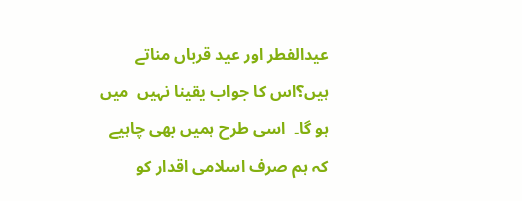عیدالفطر اور عید قرباں مناتے ہیں؟اس کا جواب یقینا نہیں  میں ہو گا۔  اسی طرح ہمیں بھی چاہیے  کہ ہم صرف اسلامی اقدار کو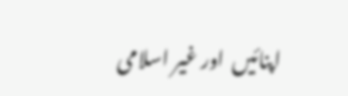اپنائیں  اور غیر اسلامی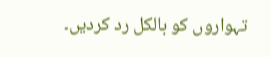تہواروں کو بالکل رد کردیں۔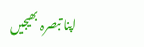اپنا تبصرہ بھیجیں